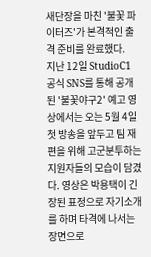새단장을 마친 '불꽃 파이터즈'가 본격적인 출격 준비를 완료했다.
지난 12일 StudioC1 공식 SNS를 통해 공개된 '불꽃야구2' 예고 영상에서는 오는 5월 4일 첫 방송을 앞두고 팀 재편을 위해 고군분투하는 지원자들의 모습이 담겼다. 영상은 박용택이 긴장된 표정으로 자기소개를 하며 타격에 나서는 장면으로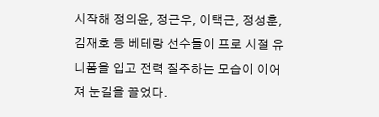시작해 정의윤, 정근우, 이택근, 정성훈, 김재호 등 베테랑 선수들이 프로 시절 유니폼을 입고 전력 질주하는 모습이 이어져 눈길을 끌었다.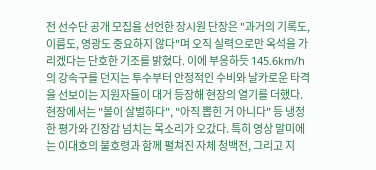전 선수단 공개 모집을 선언한 장시원 단장은 "과거의 기록도, 이름도, 영광도 중요하지 않다"며 오직 실력으로만 옥석을 가리겠다는 단호한 기조를 밝혔다. 이에 부응하듯 145.6km/h의 강속구를 던지는 투수부터 안정적인 수비와 날카로운 타격을 선보이는 지원자들이 대거 등장해 현장의 열기를 더했다.
현장에서는 "볼이 살벌하다", "아직 뽑힌 거 아니다" 등 냉정한 평가와 긴장감 넘치는 목소리가 오갔다. 특히 영상 말미에는 이대호의 불호령과 함께 펼쳐진 자체 청백전, 그리고 지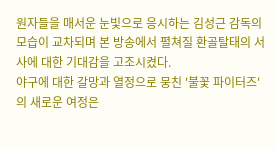원자들을 매서운 눈빛으로 응시하는 김성근 감독의 모습이 교차되며 본 방송에서 펼쳐질 환골탈태의 서사에 대한 기대감을 고조시켰다.
야구에 대한 갈망과 열정으로 뭉친 '불꽃 파이터즈'의 새로운 여정은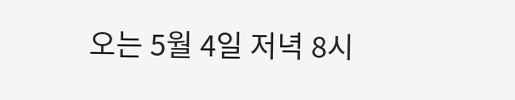오는 5월 4일 저녁 8시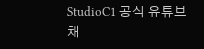StudioC1 공식 유튜브 채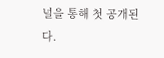널을 통해 첫 공개된다.